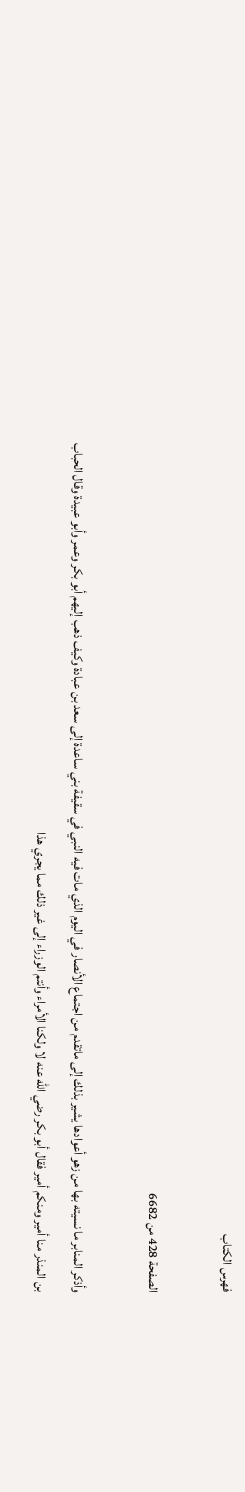فهرس الكتاب

الصفحة 428 من 6682

وأذكر المنابر ما نسيته بها من زهو أعوادها يشير بذلك إلى ماتقدم من اجتماع الأنصار في اليوم الذي مات فيه النبي في سقيفة بني ساعدة إلى سعد بن عبادة وكيف ذهب إليهم أبو بكر وعمر وأبو عبيدة وقال الحباب بن المنذر منا أمير ومنكم أمير فقال أبو بكر رضي الله عنه لا ولكنا الأمراء وأنتم الوزراء إلى غير ذلك مما يجري هذا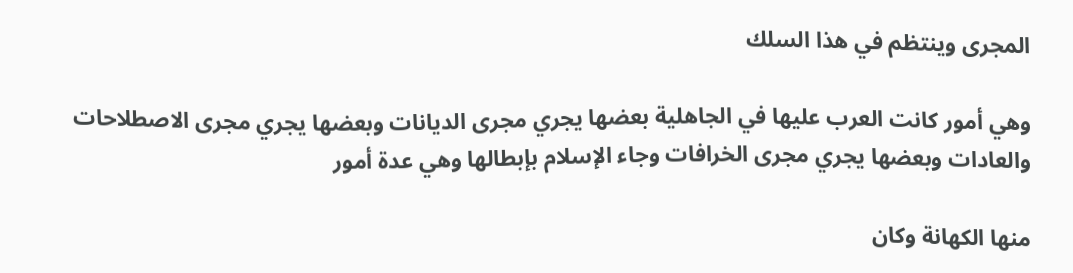المجرى وينتظم في هذا السلك

وهي أمور كانت العرب عليها في الجاهلية بعضها يجري مجرى الديانات وبعضها يجري مجرى الاصطلاحات والعادات وبعضها يجري مجرى الخرافات وجاء الإسلام بإبطالها وهي عدة أمور

منها الكهانة وكان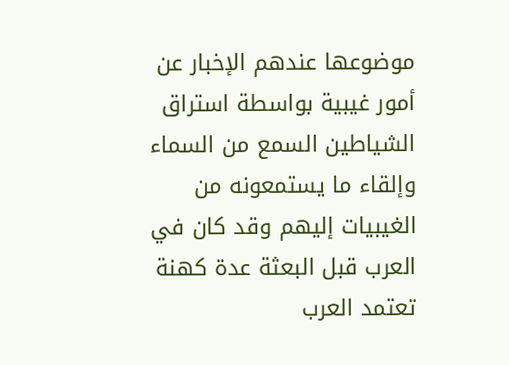موضوعها عندهم الإخبار عن أمور غيبية بواسطة استراق الشياطين السمع من السماء وإلقاء ما يستمعونه من الغيبيات إليهم وقد كان في العرب قبل البعثة عدة كهنة تعتمد العرب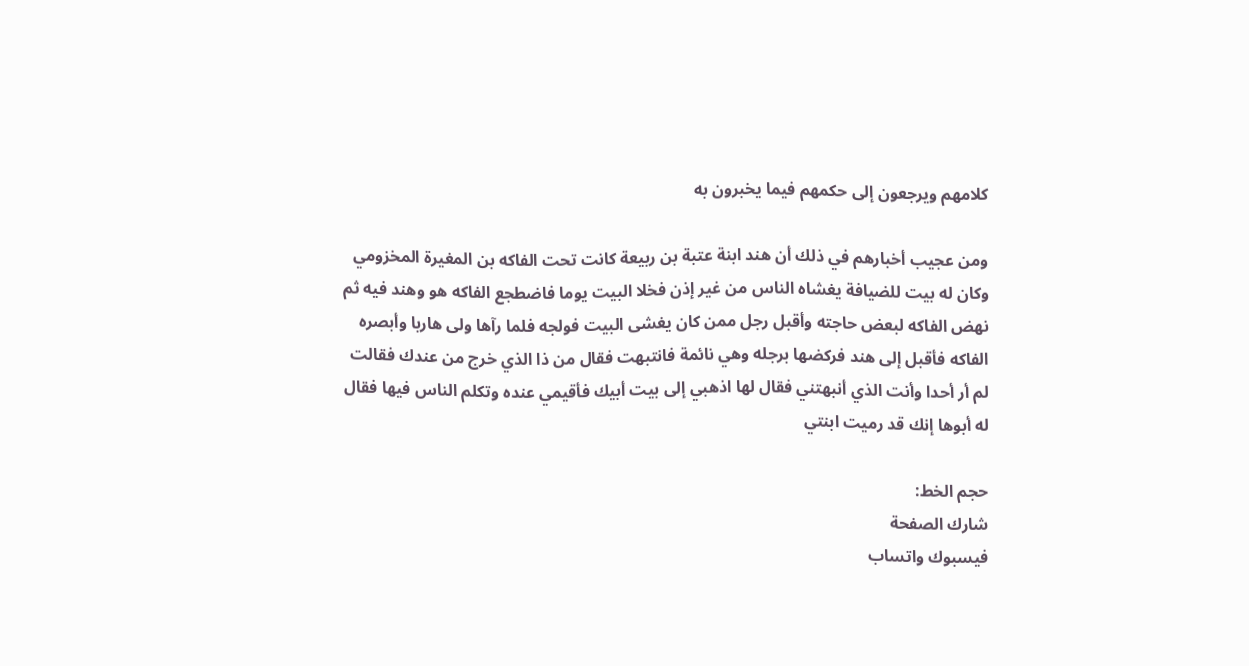كلامهم ويرجعون إلى حكمهم فيما يخبرون به

ومن عجيب أخبارهم في ذلك أن هند ابنة عتبة بن ربيعة كانت تحت الفاكه بن المغيرة المخزومي وكان له بيت للضيافة يغشاه الناس من غير إذن فخلا البيت يوما فاضطجع الفاكه هو وهند فيه ثم نهض الفاكه لبعض حاجته وأقبل رجل ممن كان يغشى البيت فولجه فلما رآها ولى هاربا وأبصره الفاكه فأقبل إلى هند فركضها برجله وهي نائمة فانتبهت فقال من ذا الذي خرج من عندك فقالت لم أر أحدا وأنت الذي أنبهتني فقال لها اذهبي إلى بيت أبيك فأقيمي عنده وتكلم الناس فيها فقال له أبوها إنك قد رميت ابنتي

حجم الخط:
شارك الصفحة
فيسبوك واتساب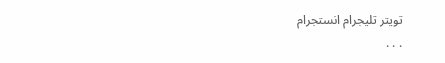تويتر تليجرام انستجرام
. . .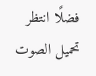فضلًا انتظر تحميل الصوت